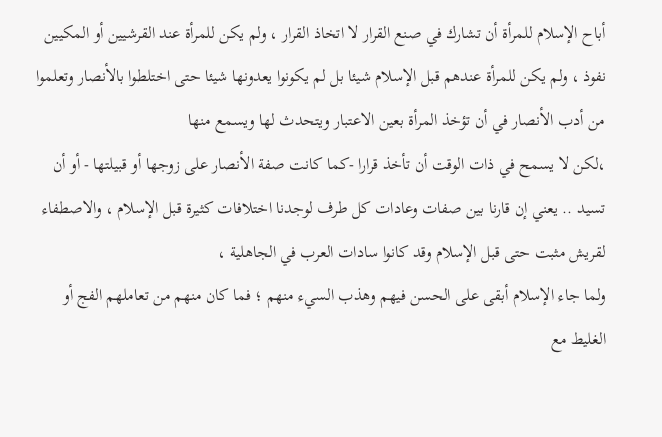أباح الإسلام للمرأة أن تشارك في صنع القرار لا اتخاذ القرار ، ولم يكن للمرأة عند القرشيين أو المكيين نفوذ ، ولم يكن للمرأة عندهم قبل الإسلام شيئا بل لم يكونوا يعدونها شيئا حتى اختلطوا بالأنصار وتعلموا من أدب الأنصار في أن تؤخذ المرأة بعين الاعتبار ويتحدث لها ويسمع منها
،لكن لا يسمح في ذات الوقت أن تأخذ قرارا -كما كانت صفة الأنصار على زوجها أو قبيلتها - أو أن تسيد .. يعني إن قارنا بين صفات وعادات كل طرف لوجدنا اختلافات كثيرة قبل الإسلام ، والاصطفاء لقريش مثبت حتى قبل الإسلام وقد كانوا سادات العرب في الجاهلية ،
ولما جاء الإسلام أبقى على الحسن فيهم وهذب السيء منهم ؛ فما كان منهم من تعاملهم الفج أو الغليط مع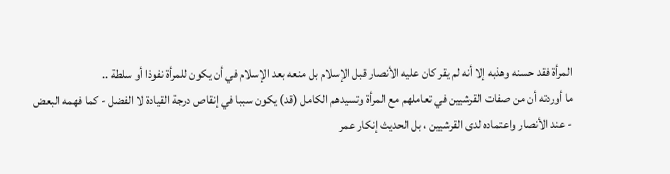المرأة فقد حسنه وهذبه إلا أنه لم يقر كان عليه الأنصار قبل الإسلام بل منعه بعد الإسلام في أن يكون للمرأة نفوذا أو سلطة ..
ما أوردته أن من صفات القرشيين في تعاملهم مع المرأة وتسيدهم الكامل (قد) يكون سببا في إنقاص درجة القيادة لا الفضل - كما فهمه البعض - عند الأنصار واعتماده لدى القرشيين ، بل الحديث إنكار عمر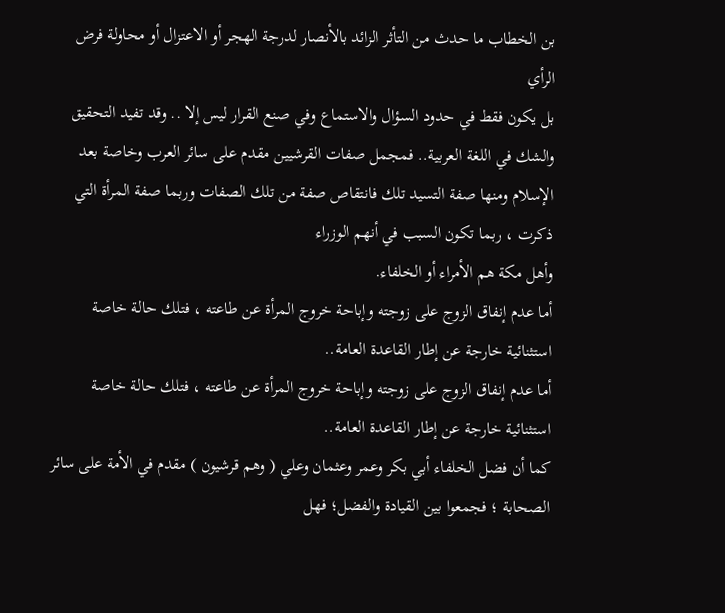بن الخطاب ما حدث من التأثر الزائد بالأنصار لدرجة الهجر أو الاعتزال أو محاولة فرض الرأي
بل يكون فقط في حدود السؤال والاستماع وفي صنع القرار ليس إلا .. وقد تفيد التحقيق والشك في اللغة العربية.. فمجمل صفات القرشيين مقدم على سائر العرب وخاصة بعد الإسلام ومنها صفة التسيد تلك فانتقاص صفة من تلك الصفات وربما صفة المرأة التي ذكرت ، ربما تكون السبب في أنهم الوزراء
وأهل مكة هم الأمراء أو الخلفاء.
أما عدم إنفاق الزوج على زوجته وإباحة خروج المرأة عن طاعته ، فتلك حالة خاصة استثنائية خارجة عن إطار القاعدة العامة..
أما عدم إنفاق الزوج على زوجته وإباحة خروج المرأة عن طاعته ، فتلك حالة خاصة استثنائية خارجة عن إطار القاعدة العامة..
كما أن فضل الخلفاء أبي بكر وعمر وعثمان وعلي ( وهم قرشيون ) مقدم في الأمة على سائر الصحابة ؛ فجمعوا بين القيادة والفضل؛ فهل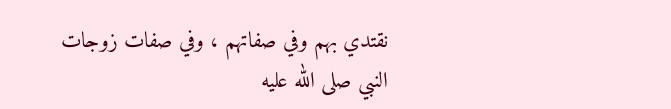نقتدي بهم وفي صفاتهم ، وفي صفات زوجات النبي صلى الله عليه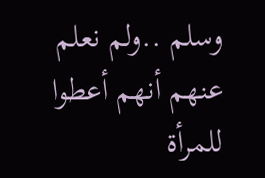وسلم ..ولم نعلم عنهم أنهم أعطوا للمرأة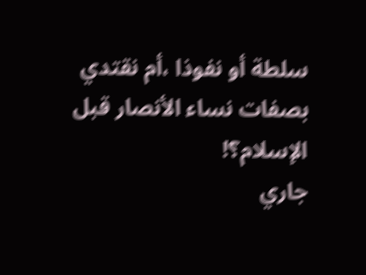سلطة أو نفوذا ،أم نقتدي بصفات نساء الأنصار قبل الإسلام؟!
جاري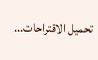تحميل الاقتراحات...